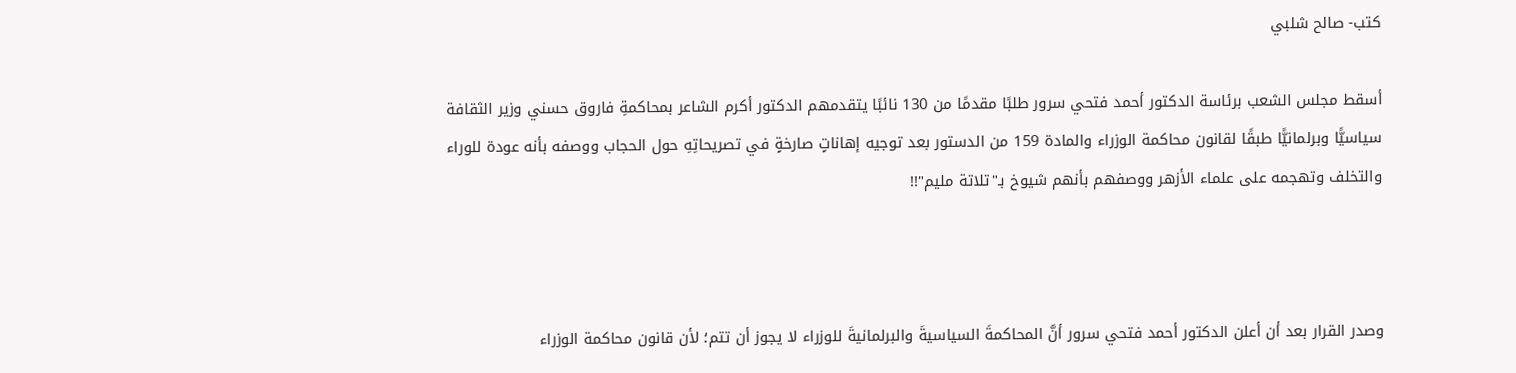كتب- صالح شلبي

أسقط مجلس الشعب برئاسة الدكتور أحمد فتحي سرور طلبًا مقدمًا من 130 نائبًا يتقدمهم الدكتور أكرم الشاعر بمحاكمةِ فاروق حسني وزير الثقافة سياسيًّا وبرلمانيًّا طبقًا لقانون محاكمة الوزراء والمادة 159 من الدستور بعد توجيه إهاناتٍ صارخةٍ في تصريحاتِهِ حول الحجاب ووصفه بأنه عودة للوراء والتخلف وتهجمه على علماء الأزهر ووصفهم بأنهم شيوخ بـ"تلاتة مليم"!!



وصدر القرار بعد أن أعلن الدكتور أحمد فتحي سرور أنَّ المحاكمةَ السياسيةَ والبرلمانيةَ للوزراء لا يجوز أن تتم؛ لأن قانون محاكمة الوزراء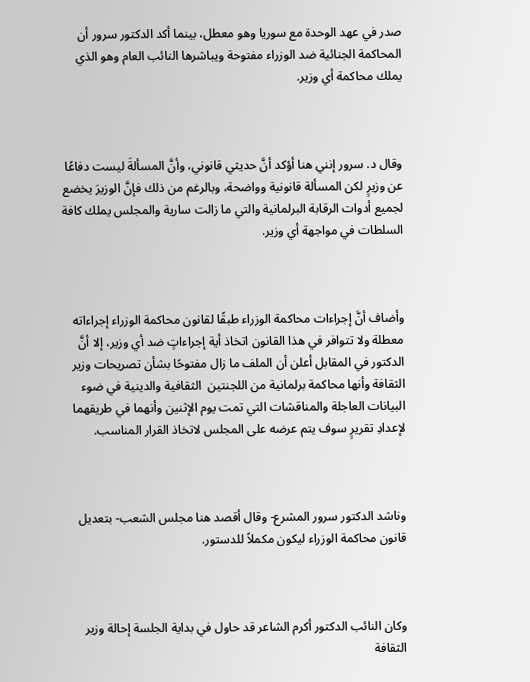صدر في عهد الوحدة مع سوريا وهو معطل، بينما أكد الدكتور سرور أن المحاكمة الجنائية ضد الوزراء مفتوحة ويباشرها النائب العام وهو الذي يملك محاكمة أي وزير.



وقال د. سرور إنني هنا أؤكد أنَّ حديثي قانوني، وأنَّ المسألةَ ليست دفاعًا عن وزيرٍ لكن المسألة قانونية وواضحة، وبالرغم من ذلك فإنَّ الوزيرَ يخضع لجميع أدوات الرقابة البرلمانية والتي ما زالت سارية والمجلس يملك كافة السلطات في مواجهة أي وزير.



وأضاف أنَّ إجراءات محاكمة الوزراء طبقًا لقانون محاكمة الوزراء إجراءاته معطلة ولا تتوافر في هذا القانون اتخاذ أية إجراءاتٍ ضد أي وزير، إلا أنَّ الدكتور في المقابل أعلن أن الملف ما زال مفتوحًا بشأن تصريحات وزير الثقافة وأنها محاكمة برلمانية من اللجنتين  الثقافية والدينية في ضوء البيانات العاجلة والمناقشات التي تمت يوم الإثنين وأنهما في طريقهما لإعدادِ تقريرٍ سوف يتم عرضه على المجلس لاتخاذ القرار المناسب.



وناشد الدكتور سرور المشرع- وقال أقصد هنا مجلس الشعب- بتعديل قانون محاكمة الوزراء ليكون مكملاً للدستور.



وكان النائب الدكتور أكرم الشاعر قد حاول في بداية الجلسة إحالة وزير الثقافة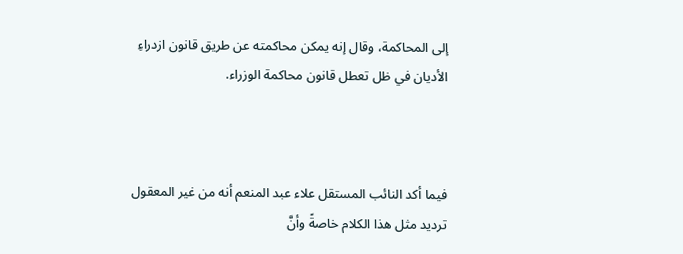إلى المحاكمة، وقال إنه يمكن محاكمته عن طريق قانون ازدراءِ الأديان في ظل تعطل قانون محاكمة الوزراء.



فيما أكد النائب المستقل علاء عبد المنعم أنه من غير المعقول ترديد مثل هذا الكلام خاصةً وأنَّ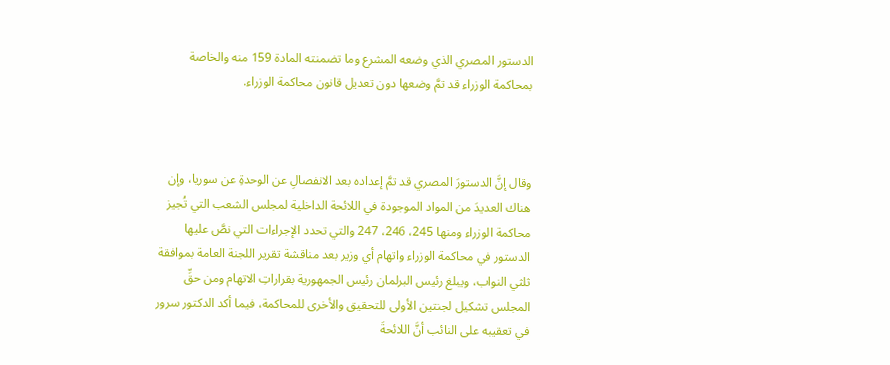الدستور المصري الذي وضعه المشرع وما تضمنته المادة 159 منه والخاصة بمحاكمة الوزراء قد تمَّ وضعها دون تعديل قانون محاكمة الوزراء.



وقال إنَّ الدستورَ المصري قد تمَّ إعداده بعد الانفصالِ عن الوحدةِ عن سوريا، وإن هناك العديدَ من المواد الموجودة في اللائحة الداخلية لمجلس الشعب التي تُجيز محاكمة الوزراء ومنها 245، 246، 247 والتي تحدد الإجراءات التي نصَّ عليها الدستور في محاكمة الوزراء واتهام أي وزير بعد مناقشة تقرير اللجنة العامة بموافقة ثلثي النواب، ويبلغ رئيس البرلمان رئيس الجمهورية بقراراتِ الاتهام ومن حقِّ المجلس تشكيل لجنتين الأولى للتحقيق والأخرى للمحاكمة، فيما أكد الدكتور سرور في تعقيبه على النائب أنَّ اللائحةَ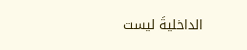الداخليةَ ليست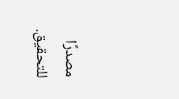مصدرًا للتحقيق.